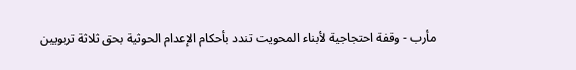مأرب - وقفة احتجاجية لأبناء المحويت تندد بأحكام الإعدام الحوثية بحق ثلاثة تربويين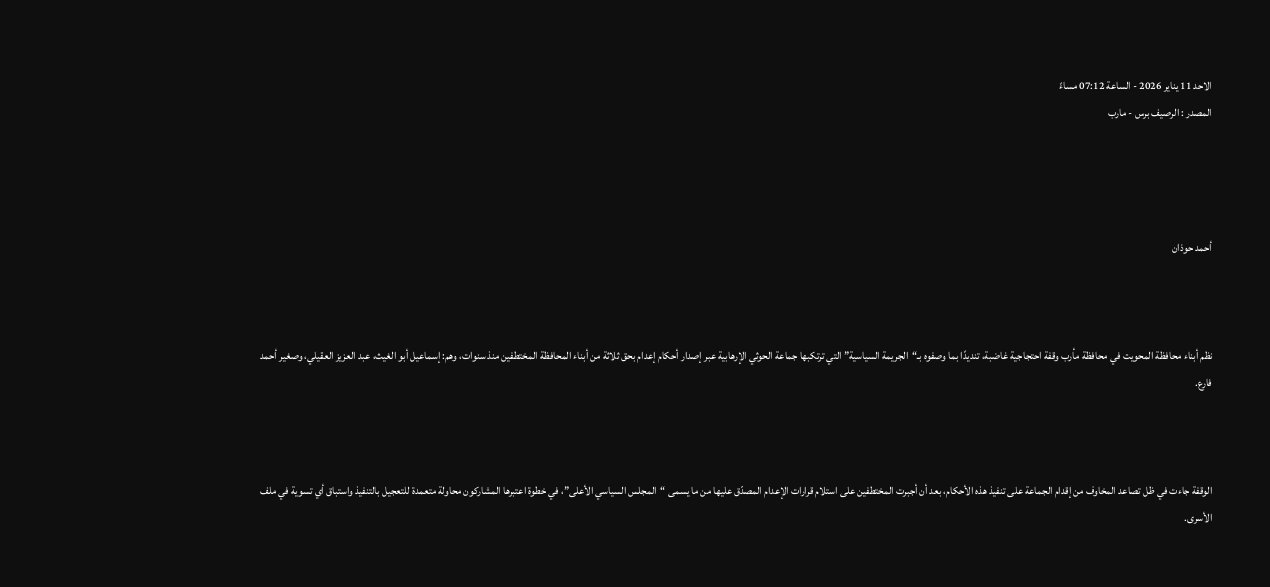الاحد 11 يناير 2026 - الساعة 07:12 مساءً
المصدر : الرصيف برس - مارب




أحمد حوذان



نظم أبناء محافظة المحويت في محافظة مأرب وقفة احتجاجية غاضبة، تنديدًا بما وصفوه بـ“الجريمة السياسية” التي ترتكبها جماعة الحوثي الإرهابية عبر إصدار أحكام إعدام بحق ثلاثة من أبناء المحافظة المختطفين منذ سنوات، وهم: إسماعيل أبو الغيث، عبد العزيز العقيلي، وصغير أحمد فارع.



الوقفة جاءت في ظل تصاعد المخاوف من إقدام الجماعة على تنفيذ هذه الأحكام، بعد أن أجبرت المختطفين على استلام قرارات الإعدام المصدّق عليها من ما يسمى “المجلس السياسي الأعلى”، في خطوة اعتبرها المشاركون محاولة متعمدة للتعجيل بالتنفيذ واستباق أي تسوية في ملف الأسرى.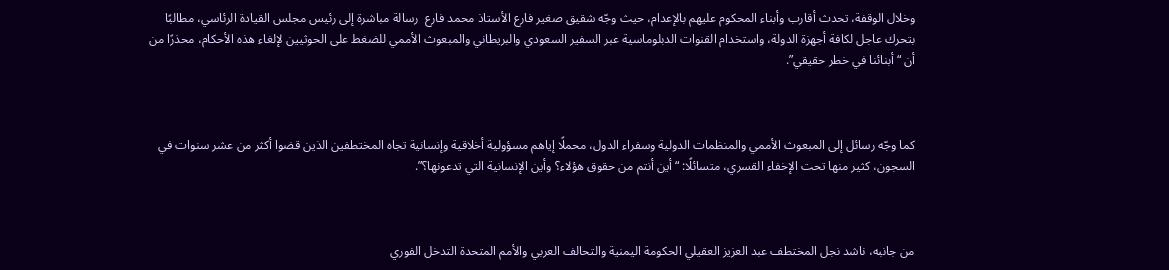وخلال الوقفة، تحدث أقارب وأبناء المحكوم عليهم بالإعدام، حيث وجّه شقيق صغير فارع الأستاذ محمد فارع  رسالة مباشرة إلى رئيس مجلس القيادة الرئاسي، مطالبًا بتحرك عاجل لكافة أجهزة الدولة، واستخدام القنوات الدبلوماسية عبر السفير السعودي والبريطاني والمبعوث الأممي للضغط على الحوثيين لإلغاء هذه الأحكام، محذرًا من أن “أبنائنا في خطر حقيقي”.



كما وجّه رسائل إلى المبعوث الأممي والمنظمات الدولية وسفراء الدول، محملًا إياهم مسؤولية أخلاقية وإنسانية تجاه المختطفين الذين قضوا أكثر من عشر سنوات في السجون، كثير منها تحت الإخفاء القسري، متسائلًا: “أين أنتم من حقوق هؤلاء؟ وأين الإنسانية التي تدعونها؟”.



من جانبه، ناشد نجل المختطف عبد العزيز العقيلي الحكومة اليمنية والتحالف العربي والأمم المتحدة التدخل الفوري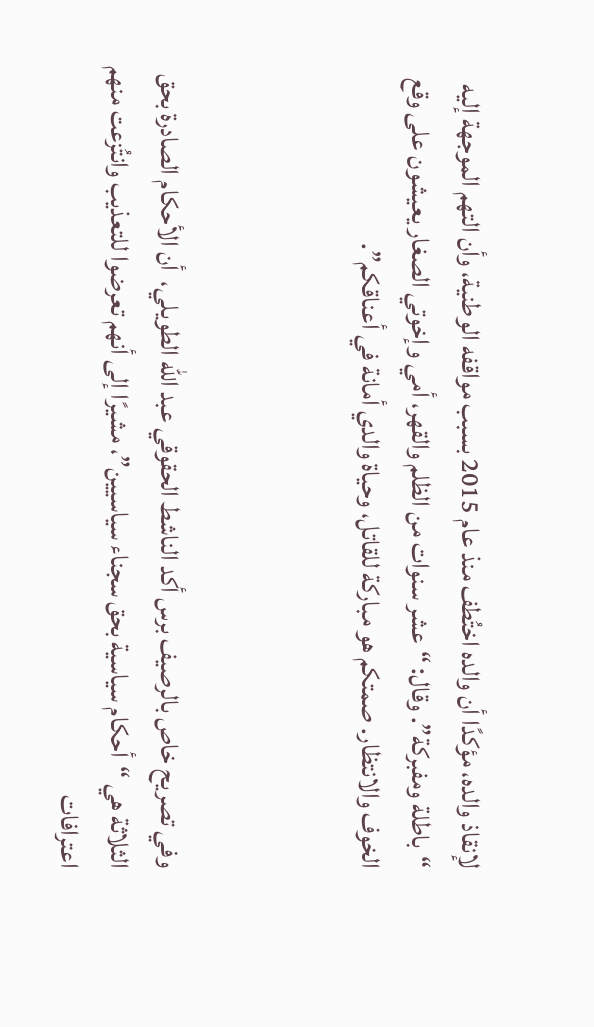لإنقاذ والده، مؤكدًا أن والده اختُطف منذ عام 2015 بسبب مواقفه الوطنية، وأن التهم الموجهة إليه “باطلة ومفبركة”. وقال: “عشر سنوات من الظلم والقهر، أمي وإخوتي الصغار يعيشون على وقع الخوف والانتظار. صمتكم هو مباركة للقاتل، وحياة والدي أمانة في أعناقكم”.



وفي تصريح خاص بالرصيف برس أكد الناشط الحقوقي عبد الله الطويلي،  أن الأحكام الصادرة بحق الثلاثة هي “أحكام سياسية بحق سجناء سياسيين”، مشيرًا إلى أنهم تعرضوا للتعذيب وانتُزعت منهم اعترافات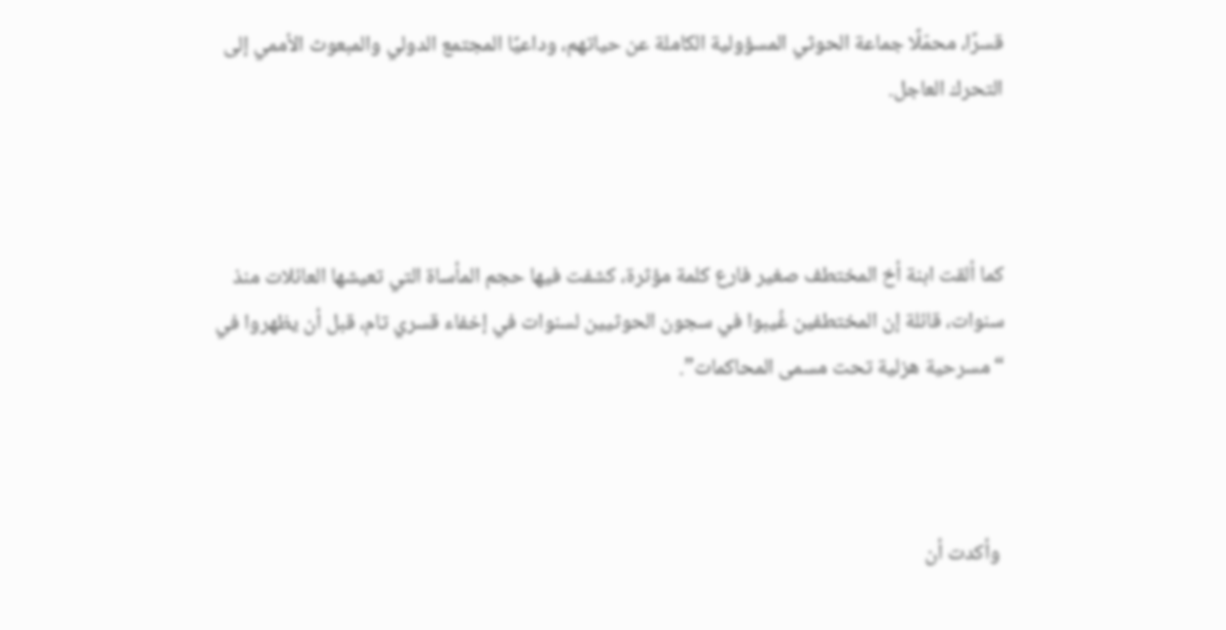قسرًا، محمّلًا جماعة الحوثي المسؤولية الكاملة عن حياتهم، وداعيًا المجتمع الدولي والمبعوث الأممي إلى التحرك العاجل.



كما ألقت ابنة أخ المختطف صغير فارع كلمة مؤثرة، كشفت فيها حجم المأساة التي تعيشها العائلات منذ سنوات، قائلة إن المختطفين غُيبوا في سجون الحوثيين لسنوات في إخفاء قسري تام، قبل أن يظهروا في “مسرحية هزلية تحت مسمى المحاكمات”.



 وأكدت أن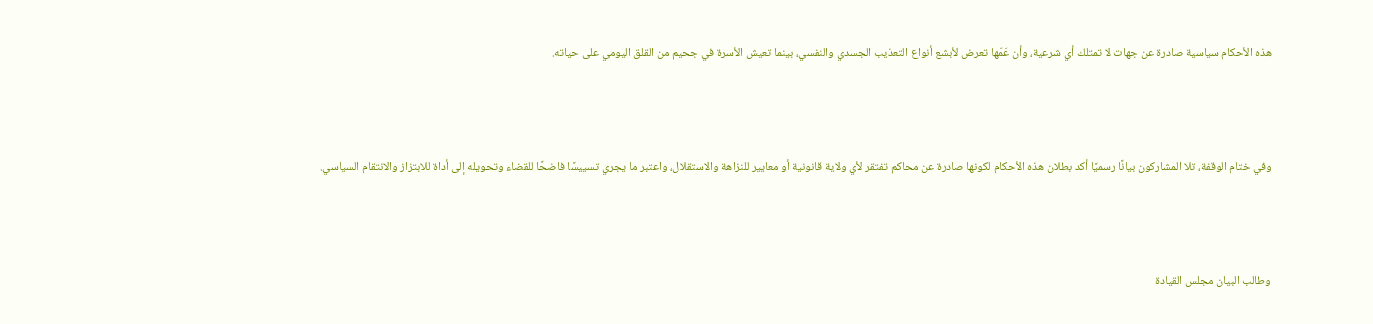هذه الأحكام سياسية صادرة عن جهات لا تمتلك أي شرعية، وأن عَمّها تعرض لأبشع أنواع التعذيب الجسدي والنفسي، بينما تعيش الأسرة في جحيم من القلق اليومي على حياته.



وفي ختام الوقفة، تلا المشاركون بيانًا رسميًا أكد بطلان هذه الأحكام لكونها صادرة عن محاكم تفتقر لأي ولاية قانونية أو معايير للنزاهة والاستقلال، واعتبر ما يجري تسييسًا فاضحًا للقضاء وتحويله إلى أداة للابتزاز والانتقام السياسي.



وطالب البيان مجلس القيادة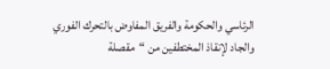الرئاسي والحكومة والفريق المفاوض بالتحرك الفوري والجاد لإنقاذ المختطفين من “مقصلة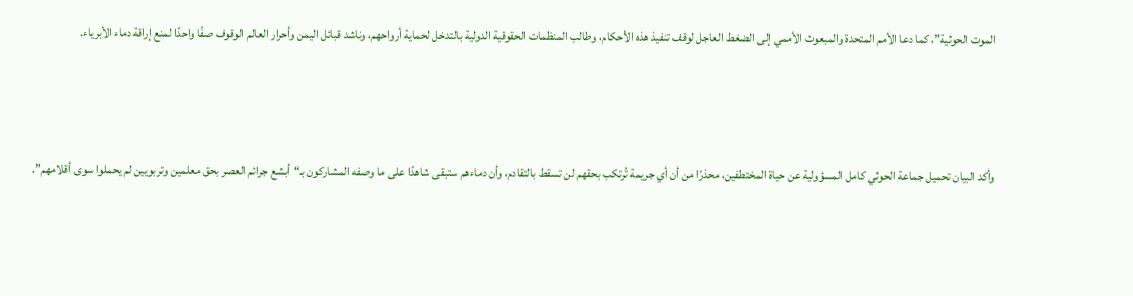الموت الحوثية”، كما دعا الأمم المتحدة والمبعوث الأممي إلى الضغط العاجل لوقف تنفيذ هذه الأحكام، وطالب المنظمات الحقوقية الدولية بالتدخل لحماية أرواحهم، وناشد قبائل اليمن وأحرار العالم الوقوف صفًا واحدًا لمنع إراقة دماء الأبرياء.



وأكد البيان تحميل جماعة الحوثي كامل المسؤولية عن حياة المختطفين، محذرًا من أن أي جريمة تُرتكب بحقهم لن تسقط بالتقادم، وأن دماءهم ستبقى شاهدًا على ما وصفه المشاركون بـ“أبشع جرائم العصر بحق معلمين وتربويين لم يحملوا سوى أقلامهم”.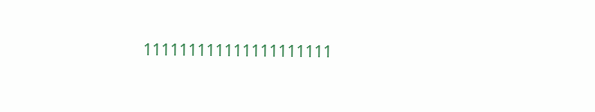111111111111111111111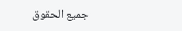جميع الحقوق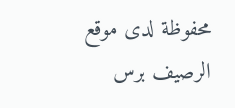محفوظة لدى موقع الرصيف برس